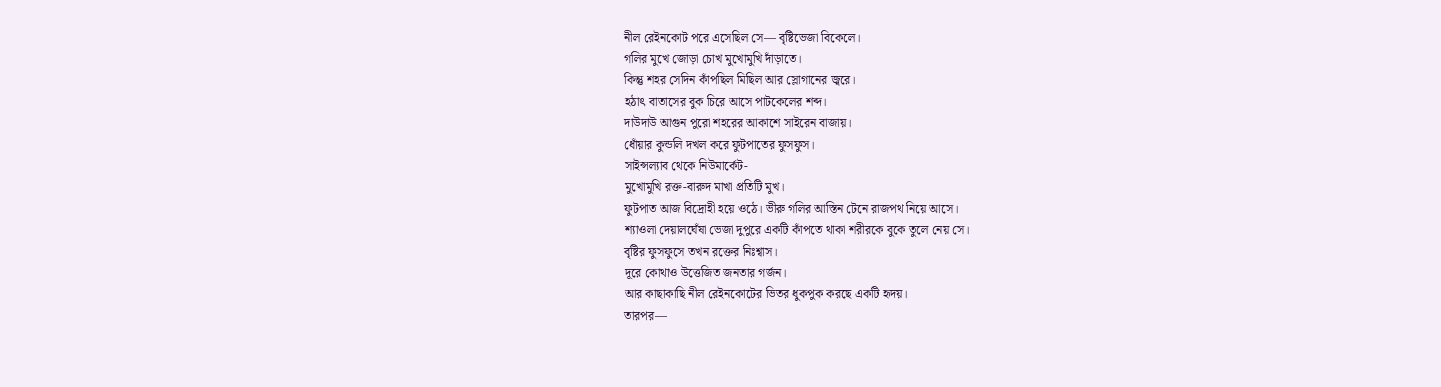নীল রেইনকোট পরে এসেছিল সে— বৃষ্টিভেজা বিকেলে।
গলির মুখে জোড়া চোখ মুখোমুখি দাঁড়াতে।
কিন্তু শহর সেদিন কাঁপছিল মিছিল আর স্লোগানের জ্বরে।
হঠাৎ বাতাসের বুক চিরে আসে পাটকেলের শব্দ।
দাউদাউ আগুন পুরো শহরের আকাশে সাইরেন বাজায়।
ধোঁয়ার কুন্ডলি দখল করে ফুটপাতের ফুসফুস।
সাইন্সল্যাব থেকে নিউমার্কেট-
মুখোমুখি রক্ত-বারুদ মাখা প্রতিটি মুখ।
ফুটপাত আজ বিদ্রোহী হয়ে ওঠে। ভীরু গলির আস্তিন টেনে রাজপথ নিয়ে আসে।
শ্যাওলা দেয়ালঘেঁষা ভেজা দুপুরে একটি কাঁপতে থাকা শরীরকে বুকে তুলে নেয় সে।
বৃষ্টির ফুসফুসে তখন রক্তের নিঃশ্বাস।
দূরে কোথাও উত্তেজিত জনতার গর্জন।
আর কাছাকাছি নীল রেইনকোটের ভিতর ধুকপুক করছে একটি হৃদয়।
তারপর—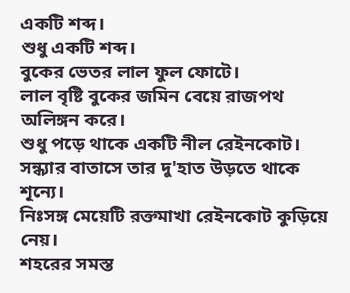একটি শব্দ।
শুধু একটি শব্দ।
বুকের ভেতর লাল ফুল ফোটে।
লাল বৃষ্টি বুকের জমিন বেয়ে রাজপথ অলিঙ্গন করে।
শুধু পড়ে থাকে একটি নীল রেইনকোট।
সন্ধ্যার বাতাসে তার দু'হাত উড়তে থাকে শূন্যে।
নিঃসঙ্গ মেয়েটি রক্তমাখা রেইনকোট কুড়িয়ে নেয়।
শহরের সমস্ত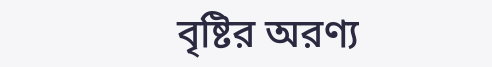বৃষ্টির অরণ্য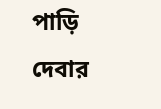পাড়ি দেবার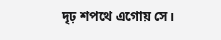দৃঢ় শপথে এগোয় সে।